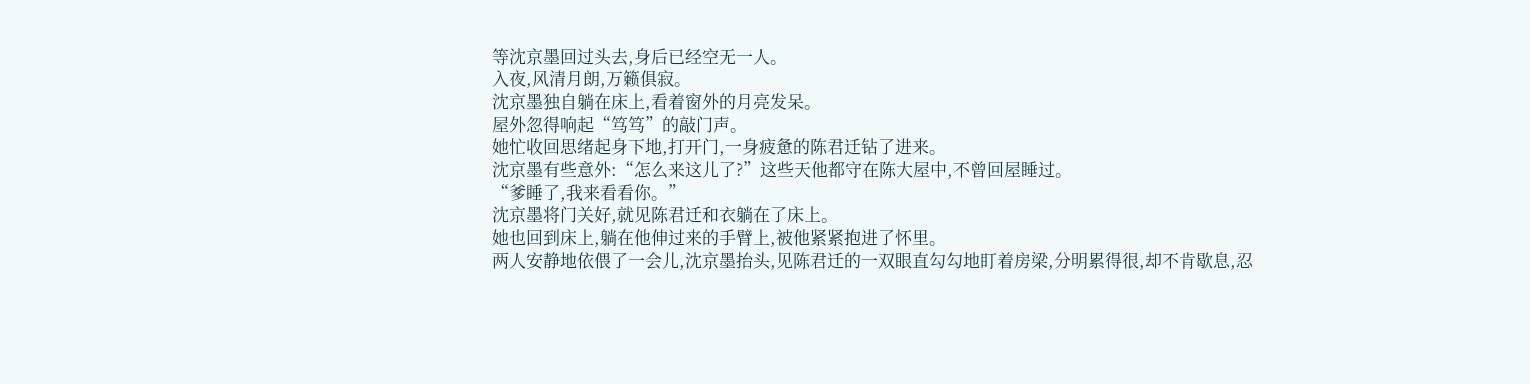等沈京墨回过头去,身后已经空无一人。
入夜,风清月朗,万籁俱寂。
沈京墨独自躺在床上,看着窗外的月亮发呆。
屋外忽得响起“笃笃”的敲门声。
她忙收回思绪起身下地,打开门,一身疲惫的陈君迁钻了进来。
沈京墨有些意外:“怎么来这儿了?”这些天他都守在陈大屋中,不曾回屋睡过。
“爹睡了,我来看看你。”
沈京墨将门关好,就见陈君迁和衣躺在了床上。
她也回到床上,躺在他伸过来的手臂上,被他紧紧抱进了怀里。
两人安静地依偎了一会儿,沈京墨抬头,见陈君迁的一双眼直勾勾地盯着房梁,分明累得很,却不肯歇息,忍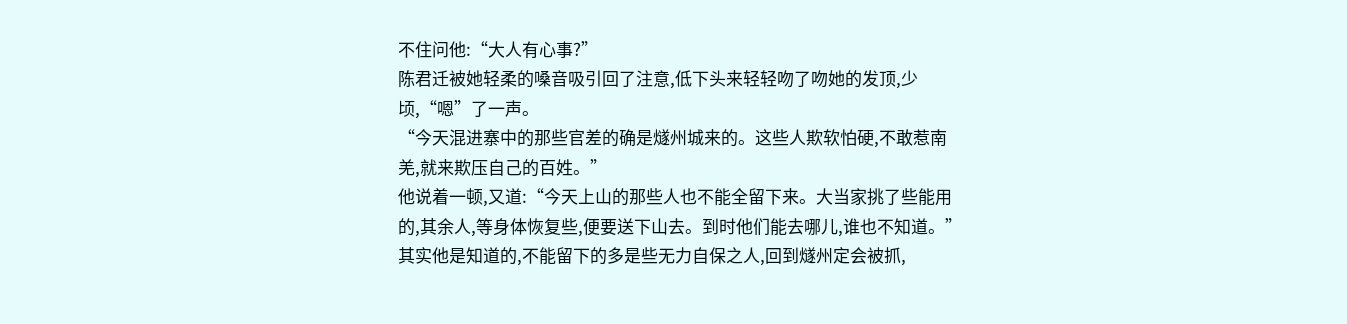不住问他:“大人有心事?”
陈君迁被她轻柔的嗓音吸引回了注意,低下头来轻轻吻了吻她的发顶,少顷,“嗯”了一声。
“今天混进寨中的那些官差的确是燧州城来的。这些人欺软怕硬,不敢惹南羌,就来欺压自己的百姓。”
他说着一顿,又道:“今天上山的那些人也不能全留下来。大当家挑了些能用的,其余人,等身体恢复些,便要送下山去。到时他们能去哪儿,谁也不知道。”
其实他是知道的,不能留下的多是些无力自保之人,回到燧州定会被抓,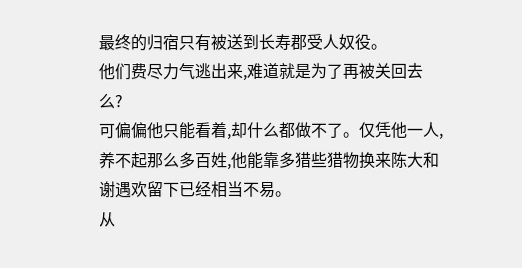最终的归宿只有被送到长寿郡受人奴役。
他们费尽力气逃出来,难道就是为了再被关回去么?
可偏偏他只能看着,却什么都做不了。仅凭他一人,养不起那么多百姓,他能靠多猎些猎物换来陈大和谢遇欢留下已经相当不易。
从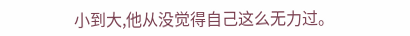小到大,他从没觉得自己这么无力过。